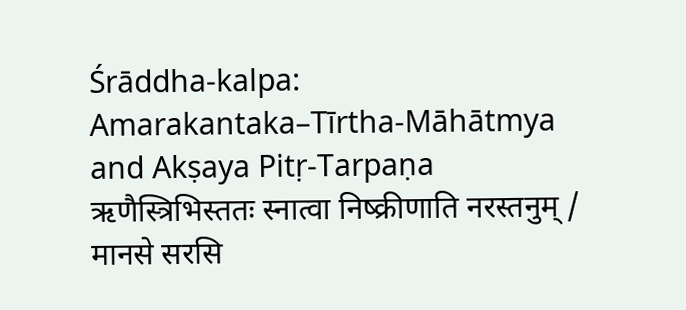Śrāddha-kalpa: Amarakantaka–Tīrtha-Māhātmya and Akṣaya Pitṛ-Tarpaṇa
ऋणैस्त्रिभिस्ततः स्नात्वा निष्क्रीणाति नरस्तनुम् / मानसे सरसि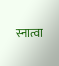स्नात्वा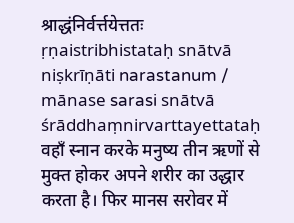श्राद्धंनिर्वर्त्तयेत्ततः
ṛṇaistribhistataḥ snātvā niṣkrīṇāti narastanum / mānase sarasi snātvā śrāddhaṃnirvarttayettataḥ
वहाँ स्नान करके मनुष्य तीन ऋणों से मुक्त होकर अपने शरीर का उद्धार करता है। फिर मानस सरोवर में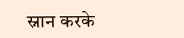स्नान करके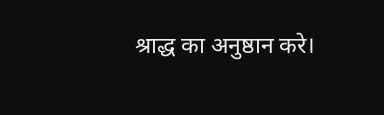श्राद्ध का अनुष्ठान करे।